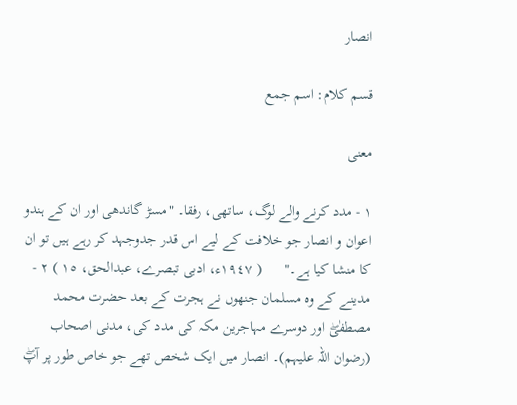انصار

قسم کلام: اسم جمع

معنی

١ - مدد کرنے والے لوگ، ساتھی، رفقا۔ "مسڑ گاندھی اور ان کے ہندو اعوان و انصار جو خلافت کے لیے اس قدر جدوجہد کر رہے ہیں تو ان کا منشا کیا ہے۔"      ( ١٩٤٧ء، ادبی تبصرے، عبدالحق، ١٥ ) ٢ - مدینے کے وہ مسلمان جنھوں نے ہجرت کے بعد حضرت محمد مصطفٰیۖ اور دوسرے مہاجرین مکہ کی مدد کی، مدنی اصحاب (رضوان اللہ علیہم)۔ انصار میں ایک شخص تھے جو خاص طور پر آپۖ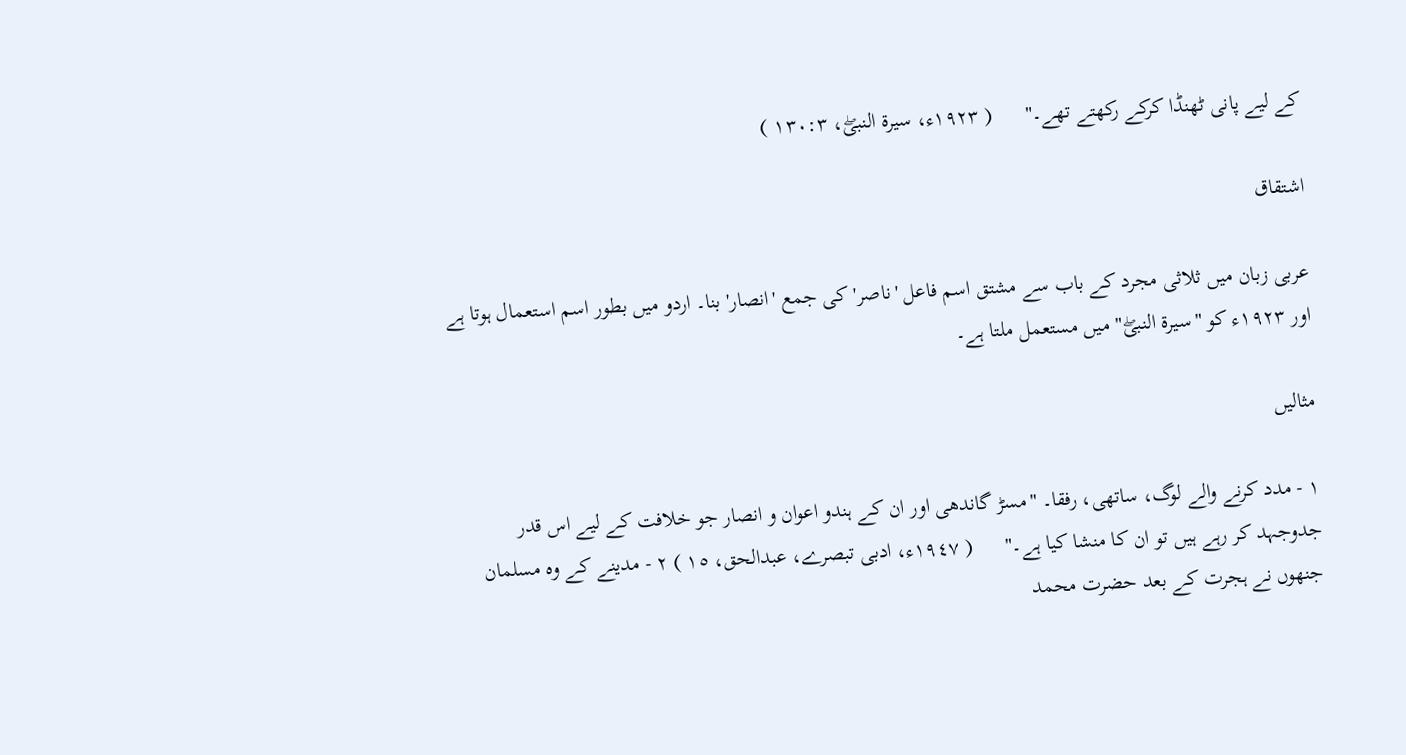کے لیے پانی ٹھنڈا کرکے رکھتے تھے۔"      ( ١٩٢٣ء، سیرۃ النبیۖ، ١٣٠:٣ )

اشتقاق

عربی زبان میں ثلاثی مجرد کے باب سے مشتق اسم فاعل 'ناصر' کی جمع 'انصار' بنا۔ اردو میں بطور اسم استعمال ہوتا ہے اور ١٩٢٣ء کو "سیرۃ النبیۖ" میں مستعمل ملتا ہے۔

مثالیں

١ - مدد کرنے والے لوگ، ساتھی، رفقا۔ "مسڑ گاندھی اور ان کے ہندو اعوان و انصار جو خلافت کے لیے اس قدر جدوجہد کر رہے ہیں تو ان کا منشا کیا ہے۔"      ( ١٩٤٧ء، ادبی تبصرے، عبدالحق، ١٥ ) ٢ - مدینے کے وہ مسلمان جنھوں نے ہجرت کے بعد حضرت محمد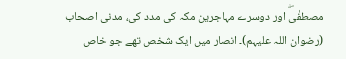مصطفٰیۖ اور دوسرے مہاجرین مکہ کی مدد کی، مدنی اصحاب (رضوان اللہ علیہم)۔ انصار میں ایک شخص تھے جو خاص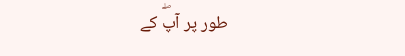طور پر آپۖ کے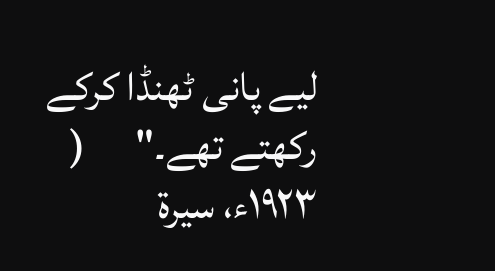لیے پانی ٹھنڈا کرکے رکھتے تھے۔"      ( ١٩٢٣ء، سیرۃ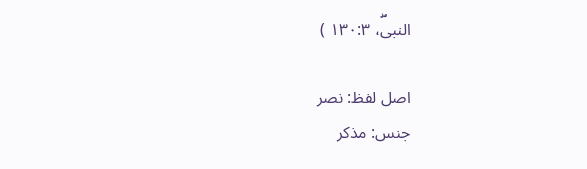النبیۖ، ١٣٠:٣ )

اصل لفظ: نصر
جنس: مذکر